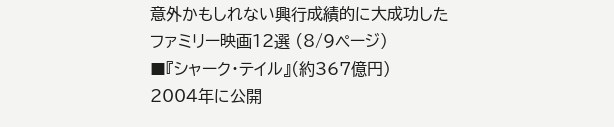意外かもしれない興行成績的に大成功したファミリー映画12選 (8/9ページ)
■『シャーク・テイル』(約367億円)
2004年に公開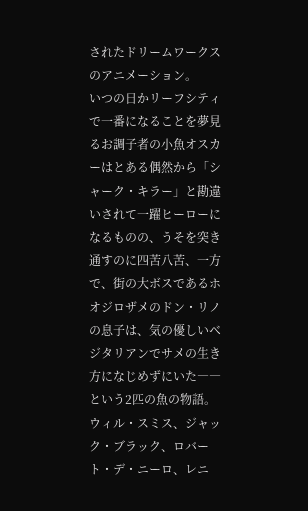されたドリームワークスのアニメーション。
いつの日かリーフシティで一番になることを夢見るお調子者の小魚オスカーはとある偶然から「シャーク・キラー」と勘違いされて一躍ヒーローになるものの、うそを突き通すのに四苦八苦、一方で、街の大ボスであるホオジロザメのドン・リノの息子は、気の優しいベジタリアンでサメの生き方になじめずにいた――という2匹の魚の物語。
ウィル・スミス、ジャック・ブラック、ロバート・デ・ニーロ、レニ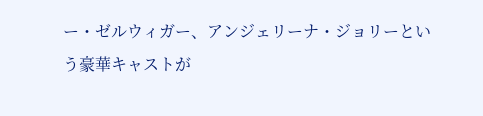ー・ゼルウィガー、アンジェリーナ・ジョリーという豪華キャストが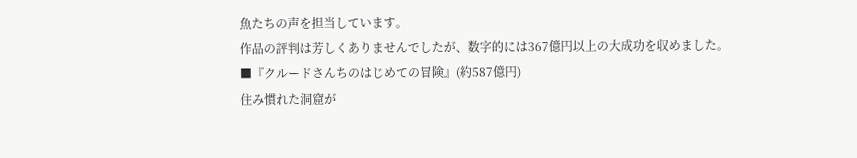魚たちの声を担当しています。
作品の評判は芳しくありませんでしたが、数字的には367億円以上の大成功を収めました。
■『クルードさんちのはじめての冒険』(約587億円)
住み慣れた洞窟が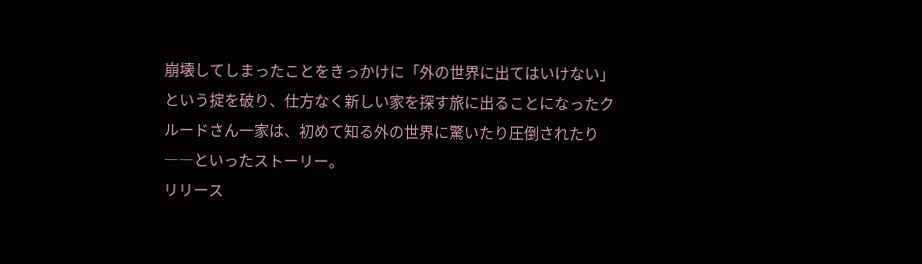崩壊してしまったことをきっかけに「外の世界に出てはいけない」という掟を破り、仕方なく新しい家を探す旅に出ることになったクルードさん一家は、初めて知る外の世界に驚いたり圧倒されたり――といったストーリー。
リリース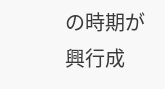の時期が興行成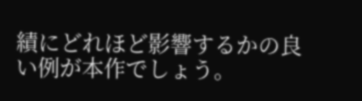績にどれほど影響するかの良い例が本作でしょう。